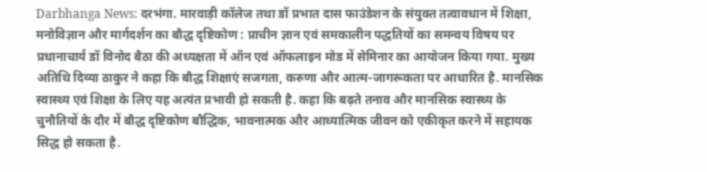Darbhanga News: दरभंगा. मारवाड़ी कॉलेज तथा डॉ प्रभात दास फाउंडेशन के संयुक्त तत्वावधान में शिक्षा, मनोविज्ञान और मार्गदर्शन का बौद्ध दृष्टिकोण : प्राचीन ज्ञान एवं समकालीन पद्धतियों का समन्वय विषय पर प्रधानाचार्य डॉ विनोद बैठा की अध्यक्षता में ऑन एवं ऑफलाइन मोड में सेमिनार का आयोजन किया गया. मुख्य अतिथि दिव्या ठाकुर ने कहा कि बौद्ध शिक्षाएं सजगता, करुणा और आत्म-जागरूकता पर आधारित है. मानसिक स्वास्थ्य एवं शिक्षा के लिए यह अत्यंत प्रभावी हो सकती है. कहा कि बढ़ते तनाव और मानसिक स्वास्थ्य के चुनौतियों के दौर में बौद्ध दृष्टिकोण बौद्धिक, भावनात्मक और आध्यात्मिक जीवन को एकीकृत करने में सहायक सिद्ध हो सकता है.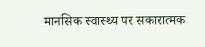मानसिक स्वास्थ्य पर सकारात्मक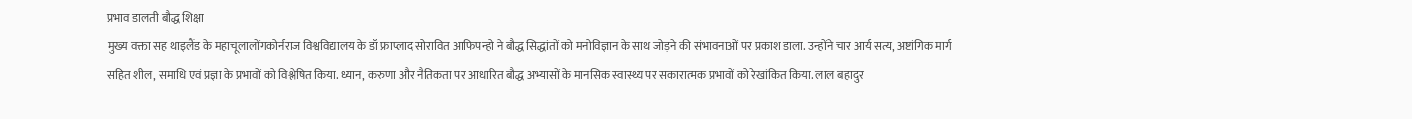प्रभाव डालती बौद्ध शिक्षा
मुख्य वक्ता सह थाइलैंड के महाचूलालोंगकोर्नराज विश्वविद्यालय के डॉ फ्राप्लाद सोरावित आफिपन्हो ने बौद्ध सिद्धांतों को मनोविज्ञान के साथ जोड़ने की संभावनाओं पर प्रकाश डाला. उन्होंने चार आर्य सत्य, अष्टांगिक मार्ग सहित शील, समाधि एवं प्रज्ञा के प्रभावों को विश्लेषित किया. ध्यान, करुणा और नैतिकता पर आधारित बौद्ध अभ्यासों के मानसिक स्वास्थ्य पर सकारात्मक प्रभावों को रेखांकित किया. लाल बहादुर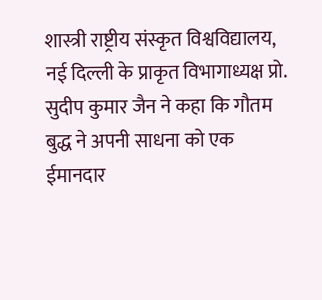शास्त्री राष्ट्रीय संस्कृत विश्वविद्यालय, नई दिल्ली के प्राकृत विभागाध्यक्ष प्रो. सुदीप कुमार जैन ने कहा कि गौतम बुद्ध ने अपनी साधना को एक ईमानदार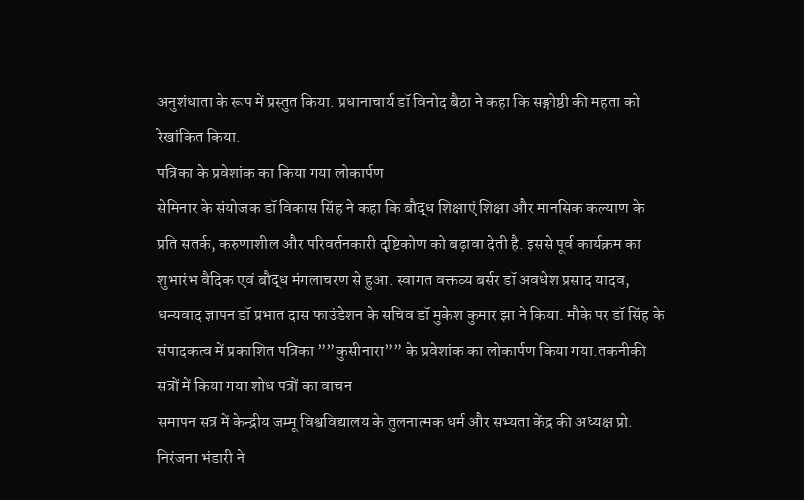अनुशंधाता के रूप में प्रस्तुत किया. प्रधानाचार्य डॉ विनोद बैठा ने कहा कि सङ्गोष्ठी की महता को रेखांकित किया.
पत्रिका के प्रवेशांक का किया गया लोकार्पण
सेमिनार के संयोजक डॉ विकास सिंह ने कहा कि बौद्ध शिक्षाएं शिक्षा और मानसिक कल्याण के प्रति सतर्क, करुणाशील और परिवर्तनकारी दृष्टिकोण को बढ़ावा देती है. इससे पूर्व कार्यक्रम का शुभारंभ वैदिक एवं बौद्ध मंगलाचरण से हुआ. स्वागत वक्तव्य बर्सर डॉ अवधेश प्रसाद यादव, धन्यवाद ज्ञापन डॉ प्रभात दास फाउंडेशन के सचिव डॉ मुकेश कुमार झा ने किया. मौके पर डॉ सिंह के संपादकत्व में प्रकाशित पत्रिका ””कुसीनारा”” के प्रवेशांक का लोकार्पण किया गया.तकनीकी सत्रों में किया गया शोध पत्रों का वाचन
समापन सत्र में केन्द्रीय जम्मू विश्वविद्यालय के तुलनात्मक धर्म और सभ्यता केंद्र की अध्यक्ष प्रो. निरंजना भंडारी ने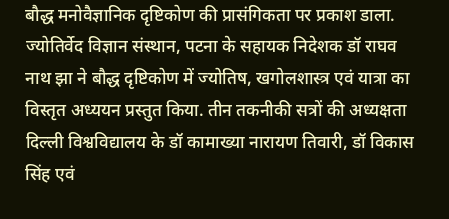बौद्ध मनोवैज्ञानिक दृष्टिकोण की प्रासंगिकता पर प्रकाश डाला. ज्योतिर्वेद विज्ञान संस्थान, पटना के सहायक निदेशक डॉ राघव नाथ झा ने बौद्ध दृष्टिकोण में ज्योतिष, खगोलशास्त्र एवं यात्रा का विस्तृत अध्ययन प्रस्तुत किया. तीन तकनीकी सत्रों की अध्यक्षता दिल्ली विश्वविद्यालय के डॉ कामाख्या नारायण तिवारी, डॉ विकास सिंह एवं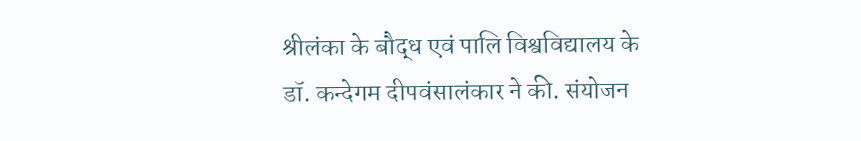श्रीलंका के बौद्ध एवं पालि विश्वविद्यालय के डॉ. कन्देगम दीपवंसालंकार ने की. संयोजन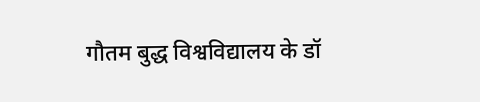गौतम बुद्ध विश्वविद्यालय के डॉ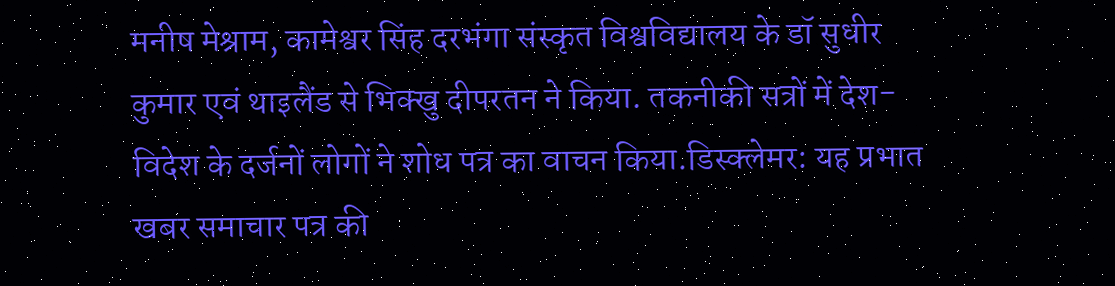मनीष मेश्राम, कामेश्वर सिंह दरभंगा संस्कृत विश्वविद्यालय के डॉ सुधीर कुमार एवं थाइलैंड से भिक्खु दीपरतन ने किया. तकनीकी सत्रों में देश-विदेश के दर्जनों लोगों ने शोध पत्र का वाचन किया.डिस्क्लेमर: यह प्रभात खबर समाचार पत्र की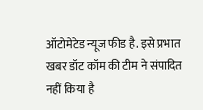ऑटोमेटेड न्यूज फीड है. इसे प्रभात खबर डॉट कॉम की टीम ने संपादित नहीं किया है